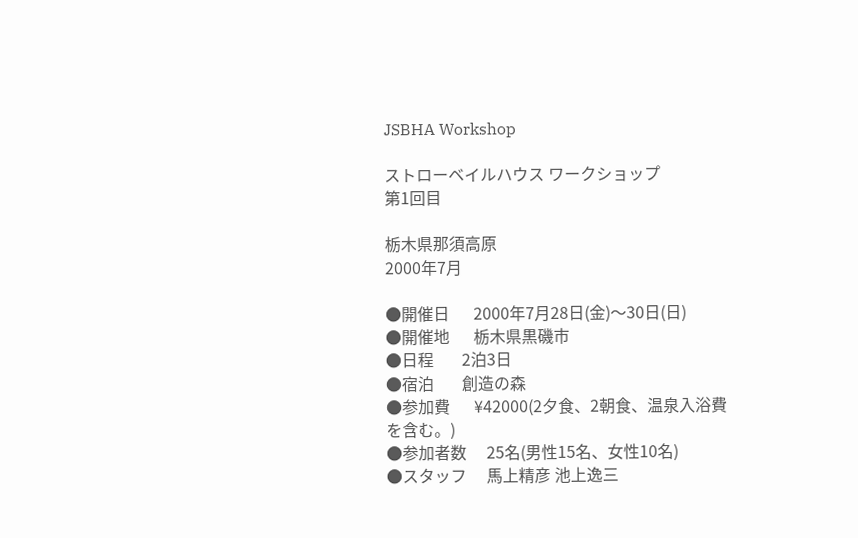JSBHA Workshop

ストローベイルハウス ワークショップ
第1回目

栃木県那須高原
2000年7月

●開催日      2000年7月28日(金)〜30日(日)
●開催地      栃木県黒磯市
●日程       2泊3日
●宿泊       創造の森
●参加費      ¥42000(2夕食、2朝食、温泉入浴費を含む。)
●参加者数     25名(男性15名、女性10名)
●スタッフ     馬上精彦 池上逸三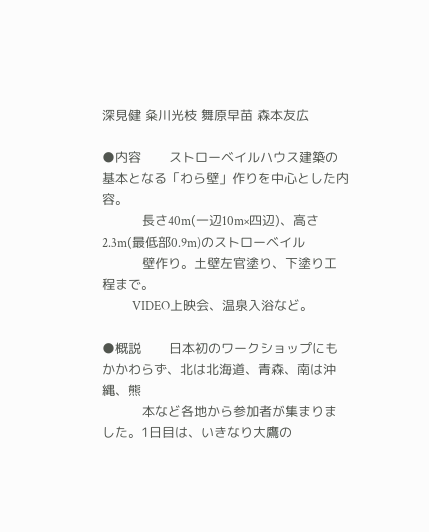深見健 粂川光枝 舞原早苗 森本友広

●内容       ストローベイルハウス建築の基本となる「わら壁」作りを中心とした内容。
          長さ40m(一辺10m×四辺)、高さ2.3m(最低部0.9m)のストローベイル
          壁作り。土壁左官塗り、下塗り工程まで。
          VIDEO上映会、温泉入浴など。

●概説       日本初のワークショップにもかかわらず、北は北海道、青森、南は沖縄、熊
          本など各地から参加者が集まりました。1日目は、いきなり大鷹の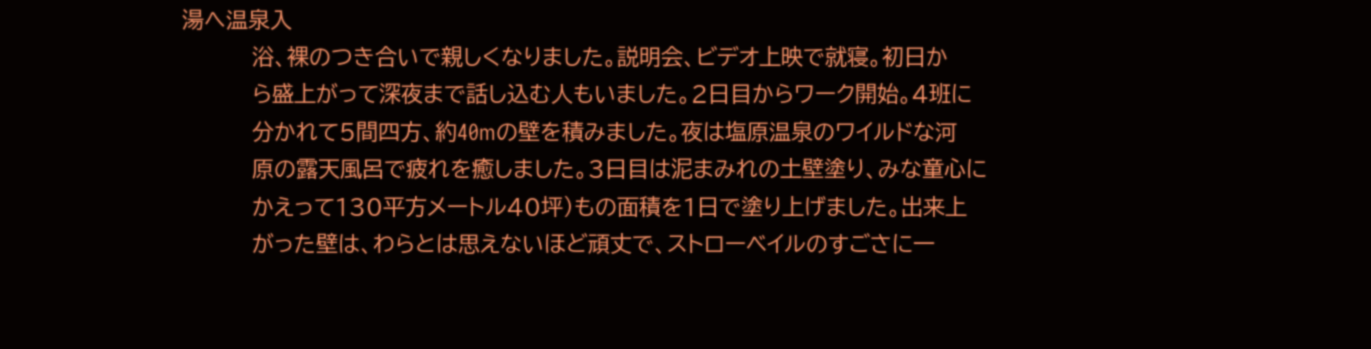湯へ温泉入
          浴、裸のつき合いで親しくなりました。説明会、ビデオ上映で就寝。初日か
          ら盛上がって深夜まで話し込む人もいました。2日目からワーク開始。4班に
          分かれて5間四方、約40mの壁を積みました。夜は塩原温泉のワイルドな河
          原の露天風呂で疲れを癒しました。3日目は泥まみれの土壁塗り、みな童心に
          かえって130平方メートル40坪)もの面積を1日で塗り上げました。出来上
          がった壁は、わらとは思えないほど頑丈で、ストローベイルのすごさに一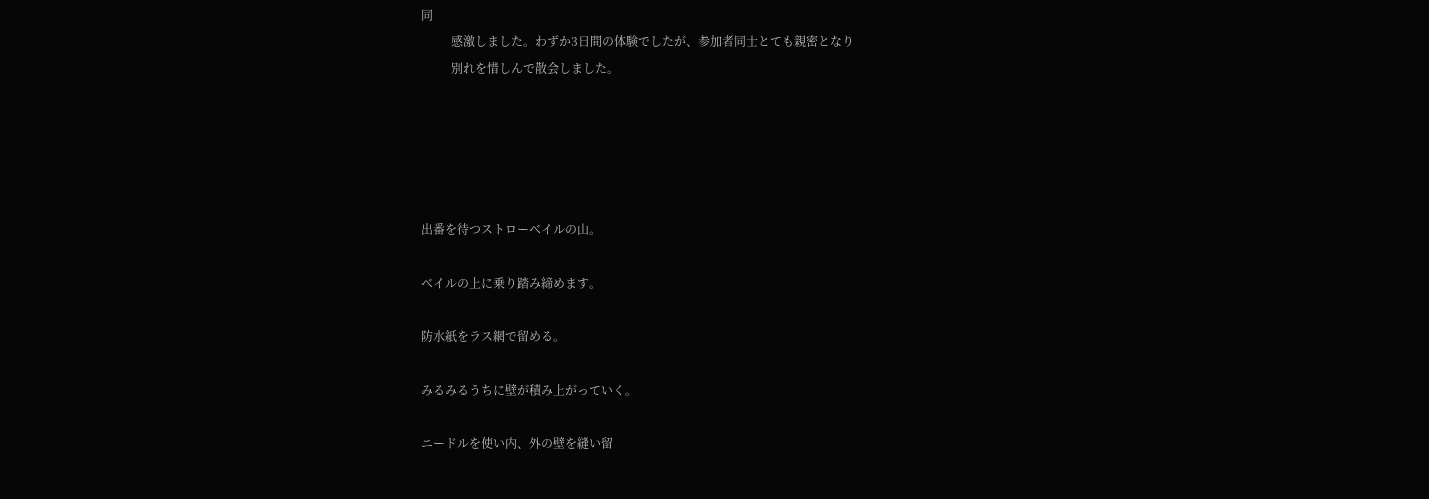同
          感激しました。わずか3日間の体験でしたが、参加者同士とても親密となり
          別れを惜しんで散会しました。





出番を待つストローベイルの山。

ベイルの上に乗り踏み締めます。

防水紙をラス網で留める。

みるみるうちに壁が積み上がっていく。

ニードルを使い内、外の壁を縫い留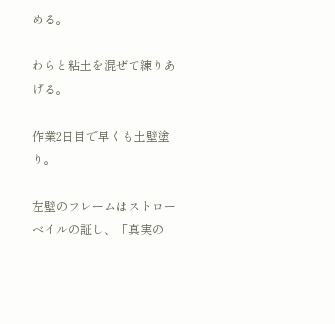める。

わらと粘土を混ぜて練りあげる。

作業2日目で早くも土壁塗り。

左壁のフレームはストローベイルの証し、「真実の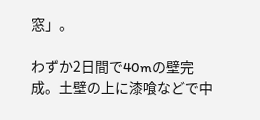窓」。

わずか2日間で40mの壁完成。土壁の上に漆喰などで中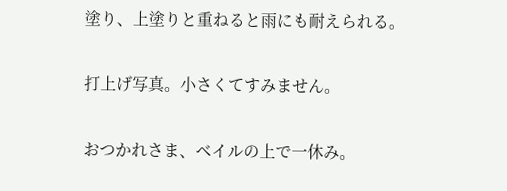塗り、上塗りと重ねると雨にも耐えられる。

打上げ写真。小さくてすみません。

おつかれさま、ベイルの上で一休み。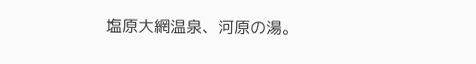塩原大網温泉、河原の湯。